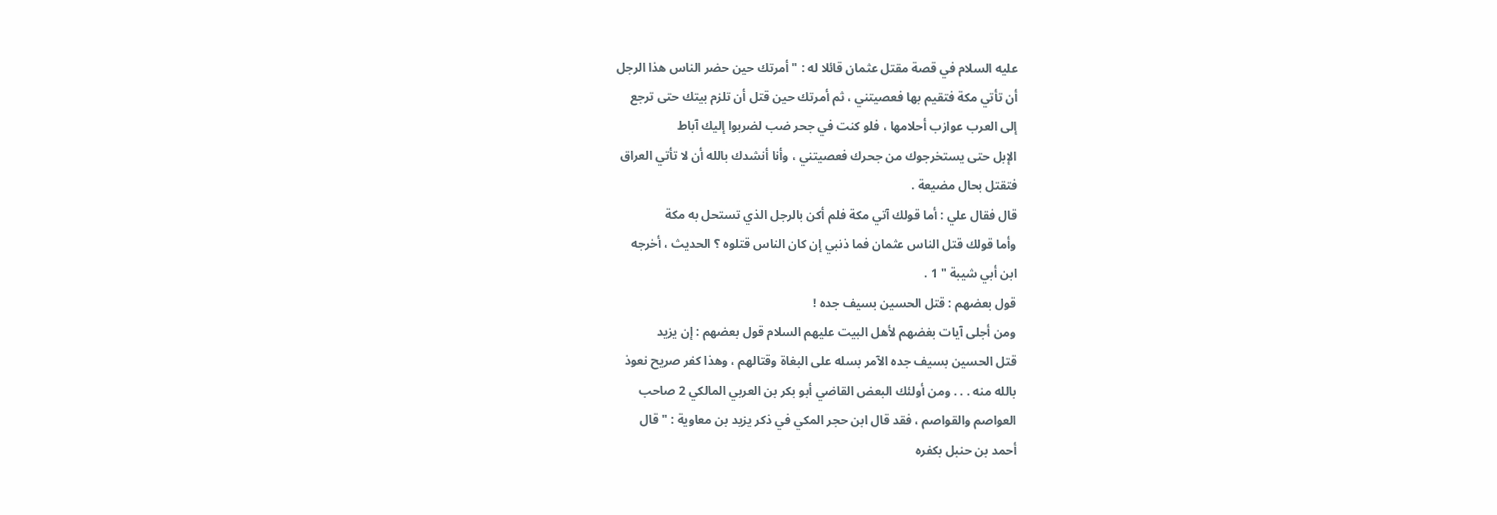عليه السلام في قصة مقتل عثمان قائلا له : " أمرتك حين حضر الناس هذا الرجل
أن تأتي مكة فتقيم بها فعصيتني ، ثم أمرتك حين قتل أن تلزم بيتك حتى ترجع
إلى العرب عوازب أحلامها ، فلو كنت في جحر ضب لضربوا إليك آباط
الإبل حتى يستخرجوك من جحرك فعصيتني ، وأنا أنشدك بالله أن لا تأتي العراق
فتقتل بحال مضيعة .
قال فقال علي : أما قولك آتي مكة فلم أكن بالرجل الذي تستحل به مكة
وأما قولك قتل الناس عثمان فما ذنبي إن كان الناس قتلوه ؟ الحديث ، أخرجه
ابن أبي شيبة " 1 .
قول بعضهم : قتل الحسين بسيف جده !
ومن أجلى آيات بغضهم لأهل البيت عليهم السلام قول بعضهم : إن يزيد
قتل الحسين بسيف جده الآمر بسله على البغاة وقتالهم ، وهذا كفر صريح نعوذ
بالله منه . . . ومن أولئك البعض القاضي أبو بكر بن العربي المالكي 2 صاحب
العواصم والقواصم ، فقد قال ابن حجر المكي في ذكر يزيد بن معاوية : " قال
أحمد بن حنبل بكفره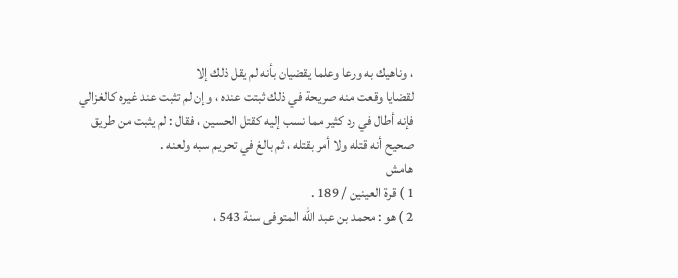، وناهيك به ورعا وعلما يقضيان بأنه لم يقل ذلك إلا
لقضايا وقعت منه صريحة في ذلك ثبتت عنده ، وإن لم تثبت عند غيره كالغزالي
فإنه أطال في رد كثير مما نسب إليه كقتل الحسين ، فقال : لم يثبت من طريق
صحيح أنه قتله ولا أمر بقتله ، ثم بالغ في تحريم سبه ولعنه .
هامش
1 ) قرة العينين / 189 .
2 ) هو : محمد بن عبد الله المتوفى سنة 543 ،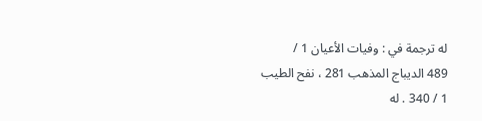له ترجمة في : وفيات الأعيان 1 /
489 الديباج المذهب 281 ، نفح الطيب 1 / 340 . له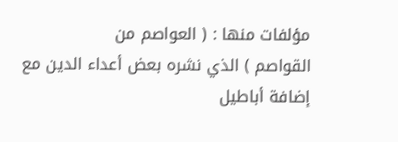مؤلفات منها : ( العواصم من
القواصم ) الذي نشره بعض أعداء الدين مع إضافة أباطيل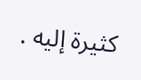كثيرة إليه .